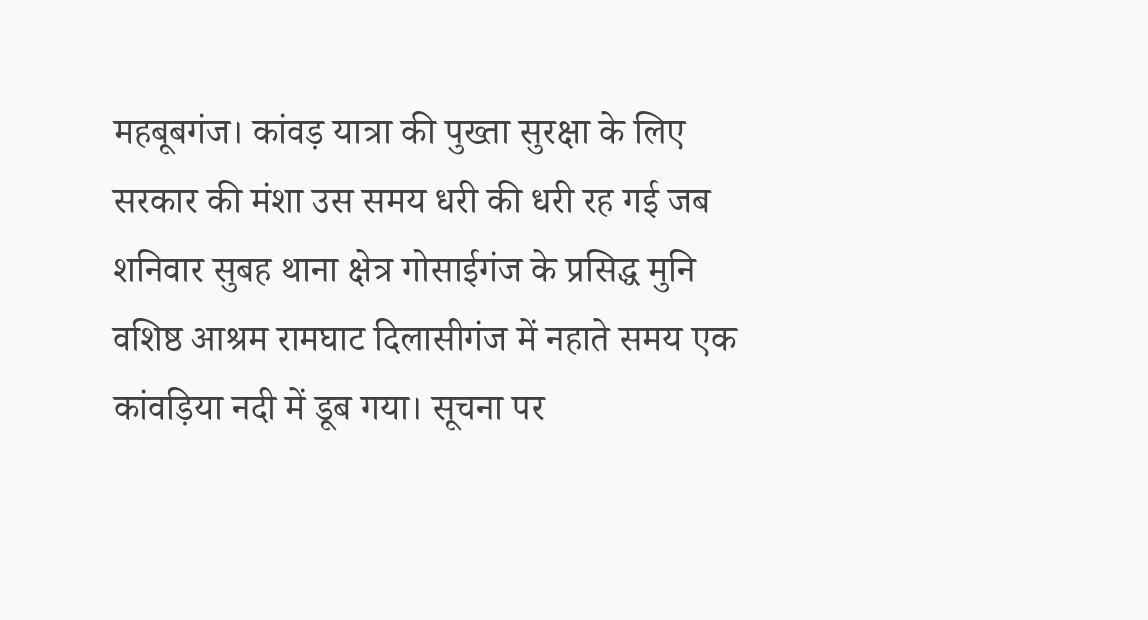महबूबगंज। कांवड़ यात्रा की पुख्ता सुरक्षा के लिए सरकार की मंशा उस समय धरी की धरी रह गई जब शनिवार सुबह थाना क्षेत्र गोसाईगंज के प्रसिद्ध मुनि वशिष्ठ आश्रम रामघाट दिलासीगंज में नहाते समय एक कांवड़िया नदी में डूब गया। सूचना पर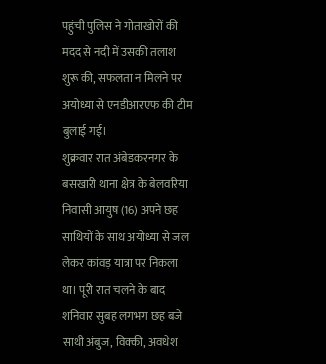पहुंची पुलिस ने गोताखोरों की मदद से नदी में उसकी तलाश शुरू की, सफलता न मिलने पर अयोध्या से एनडीआरएफ की टीम बुलाई गई।
शुक्रवार रात अंबेडकरनगर के बसखारी थाना क्षेत्र के बेलवरिया निवासी आयुष (16) अपने छह साथियों के साथ अयोध्या से जल लेकर कांवड़ यात्रा पर निकला था। पूरी रात चलने के बाद शनिवार सुबह लगभग छह बजे साथी अंबुज, विक्की, अवधेश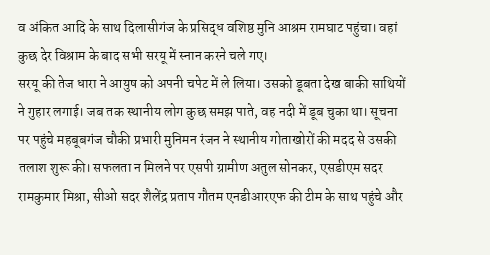व अंकित आदि के साथ दिलासीगंज के प्रसिद्ध वशिष्ठ मुनि आश्रम रामघाट पहुंचा। वहां कुछ देर विश्राम के बाद सभी सरयू में स्नान करने चले गए।
सरयू की तेज धारा ने आयुष को अपनी चपेट में ले लिया। उसको डूबता देख बाकी साथियों ने गुहार लगाई। जब तक स्थानीय लोग कुछ समझ पाते, वह नदी में डूब चुका था। सूचना पर पहुंचे महबूबगंज चौकी प्रभारी मुनिमन रंजन ने स्थानीय गोताखोरों की मदद से उसकी तलाश शुरू की। सफलता न मिलने पर एसपी ग्रामीण अतुल सोनकर, एसडीएम सदर रामकुमार मिश्रा, सीओ सदर शैलेंद्र प्रताप गौतम एनडीआरएफ की टीम के साथ पहुंचे और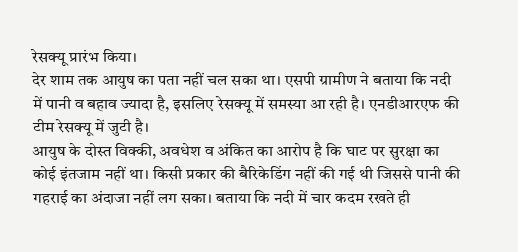रेसक्यू प्रारंभ किया।
देर शाम तक आयुष का पता नहीं चल सका था। एसपी ग्रामीण ने बताया कि नदी में पानी व बहाव ज्यादा है, इसलिए रेसक्यू में समस्या आ रही है। एनडीआरएफ की टीम रेसक्यू में जुटी है।
आयुष के दोस्त विक्की, अवधेश व अंकित का आरोप है कि घाट पर सुरक्षा का कोई इंतजाम नहीं था। किसी प्रकार की बैरिकेडिंग नहीं की गई थी जिससे पानी की गहराई का अंदाजा नहीं लग सका। बताया कि नदी में चार कदम रखते ही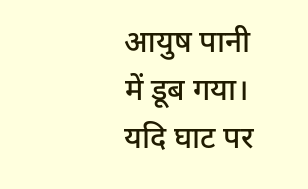आयुष पानी में डूब गया। यदि घाट पर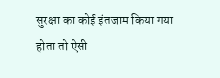सुरक्षा का कोई इंतजाम किया गया होता तो ऐसी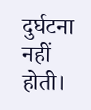दुर्घटना नहीं होती।